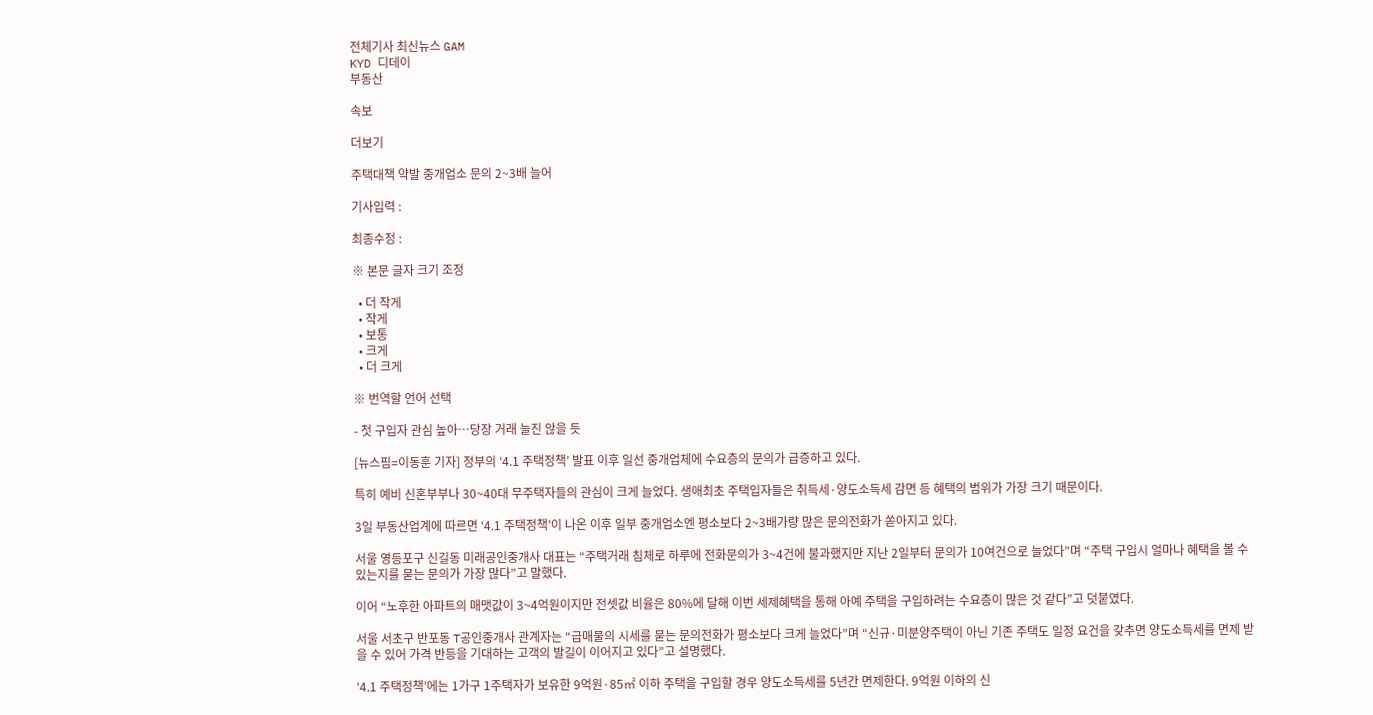전체기사 최신뉴스 GAM
KYD 디데이
부동산

속보

더보기

주택대책 약발 중개업소 문의 2~3배 늘어

기사입력 :

최종수정 :

※ 본문 글자 크기 조정

  • 더 작게
  • 작게
  • 보통
  • 크게
  • 더 크게

※ 번역할 언어 선택

- 첫 구입자 관심 높아…당장 거래 늘진 않을 듯

[뉴스핌=이동훈 기자] 정부의 ‘4.1 주택정책’ 발표 이후 일선 중개업체에 수요층의 문의가 급증하고 있다.

특히 예비 신혼부부나 30~40대 무주택자들의 관심이 크게 늘었다. 생애최초 주택입자들은 취득세·양도소득세 감면 등 혜택의 범위가 가장 크기 때문이다.

3일 부동산업계에 따르면 ‘4.1 주택정책’이 나온 이후 일부 중개업소엔 평소보다 2~3배가량 많은 문의전화가 쏟아지고 있다.

서울 영등포구 신길동 미래공인중개사 대표는 “주택거래 침체로 하루에 전화문의가 3~4건에 불과했지만 지난 2일부터 문의가 10여건으로 늘었다”며 “주택 구입시 얼마나 혜택을 볼 수 있는지를 묻는 문의가 가장 많다”고 말했다.

이어 “노후한 아파트의 매맷값이 3~4억원이지만 전셋값 비율은 80%에 달해 이번 세제혜택을 통해 아예 주택을 구입하려는 수요층이 많은 것 같다”고 덧붙였다.

서울 서초구 반포동 T공인중개사 관계자는 “급매물의 시세를 묻는 문의전화가 평소보다 크게 늘었다”며 “신규·미분양주택이 아닌 기존 주택도 일정 요건을 갖추면 양도소득세를 면제 받을 수 있어 가격 반등을 기대하는 고객의 발길이 이어지고 있다”고 설명했다.

‘4.1 주택정책’에는 1가구 1주택자가 보유한 9억원·85㎡ 이하 주택을 구입할 경우 양도소득세를 5년간 면제한다. 9억원 이하의 신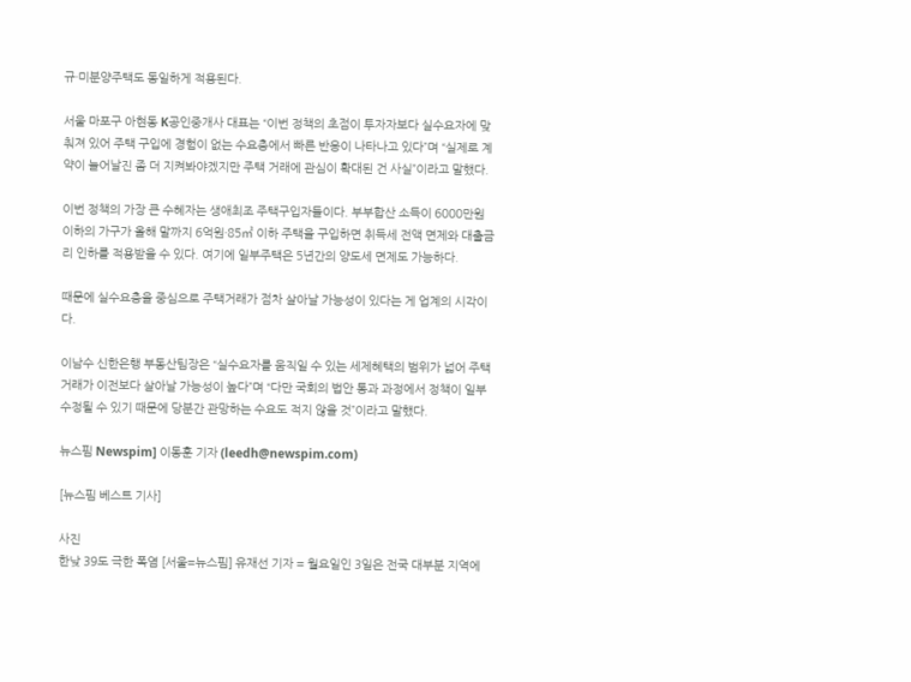규·미분양주택도 동일하게 적용된다.

서울 마포구 아현동 K공인중개사 대표는 “이번 정책의 초점이 투자자보다 실수요자에 맞춰져 있어 주택 구입에 경험이 없는 수요층에서 빠른 반응이 나타나고 있다”며 “실제로 계약이 늘어날진 좀 더 지켜봐야겠지만 주택 거래에 관심이 확대된 건 사실”이라고 말했다.

이번 정책의 가장 큰 수혜자는 생애최조 주택구입자들이다. 부부합산 소득이 6000만원 이하의 가구가 올해 말까지 6억원·85㎡ 이하 주택을 구입하면 취득세 전액 면제와 대출금리 인하를 적용받을 수 있다. 여기에 일부주택은 5년간의 양도세 면제도 가능하다.

때문에 실수요층을 중심으로 주택거래가 점차 살아날 가능성이 있다는 게 업계의 시각이다.

이남수 신한은행 부동산팀장은 “실수요자를 움직일 수 있는 세제혜택의 범위가 넓어 주택거래가 이전보다 살아날 가능성이 높다”며 “다만 국회의 법안 통과 과정에서 정책이 일부 수정될 수 있기 때문에 당분간 관망하는 수요도 적지 않을 것”이라고 말했다.

뉴스핌 Newspim] 이동훈 기자 (leedh@newspim.com)

[뉴스핌 베스트 기사]

사진
한낮 39도 극한 폭염 [서울=뉴스핌] 유재선 기자 = 월요일인 3일은 전국 대부분 지역에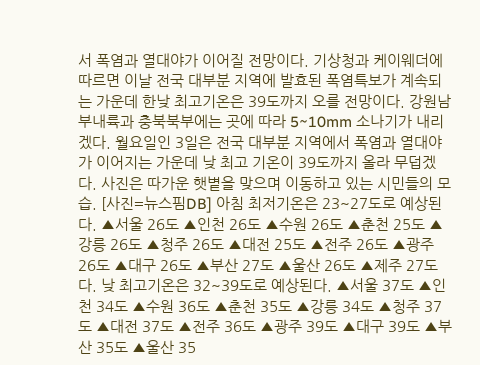서 폭염과 열대야가 이어질 전망이다. 기상청과 케이웨더에 따르면 이날 전국 대부분 지역에 발효된 폭염특보가 계속되는 가운데 한낮 최고기온은 39도까지 오를 전망이다. 강원남부내륙과 충북북부에는 곳에 따라 5~10mm 소나기가 내리겠다. 월요일인 3일은 전국 대부분 지역에서 폭염과 열대야가 이어지는 가운데 낮 최고 기온이 39도까지 올라 무덥겠다. 사진은 따가운 햇볕을 맞으며 이동하고 있는 시민들의 모습. [사진=뉴스핌DB] 아침 최저기온은 23~27도로 예상된다. ▲서울 26도 ▲인천 26도 ▲수원 26도 ▲춘천 25도 ▲강릉 26도 ▲청주 26도 ▲대전 25도 ▲전주 26도 ▲광주 26도 ▲대구 26도 ▲부산 27도 ▲울산 26도 ▲제주 27도다. 낮 최고기온은 32~39도로 예상된다. ▲서울 37도 ▲인천 34도 ▲수원 36도 ▲춘천 35도 ▲강릉 34도 ▲청주 37도 ▲대전 37도 ▲전주 36도 ▲광주 39도 ▲대구 39도 ▲부산 35도 ▲울산 35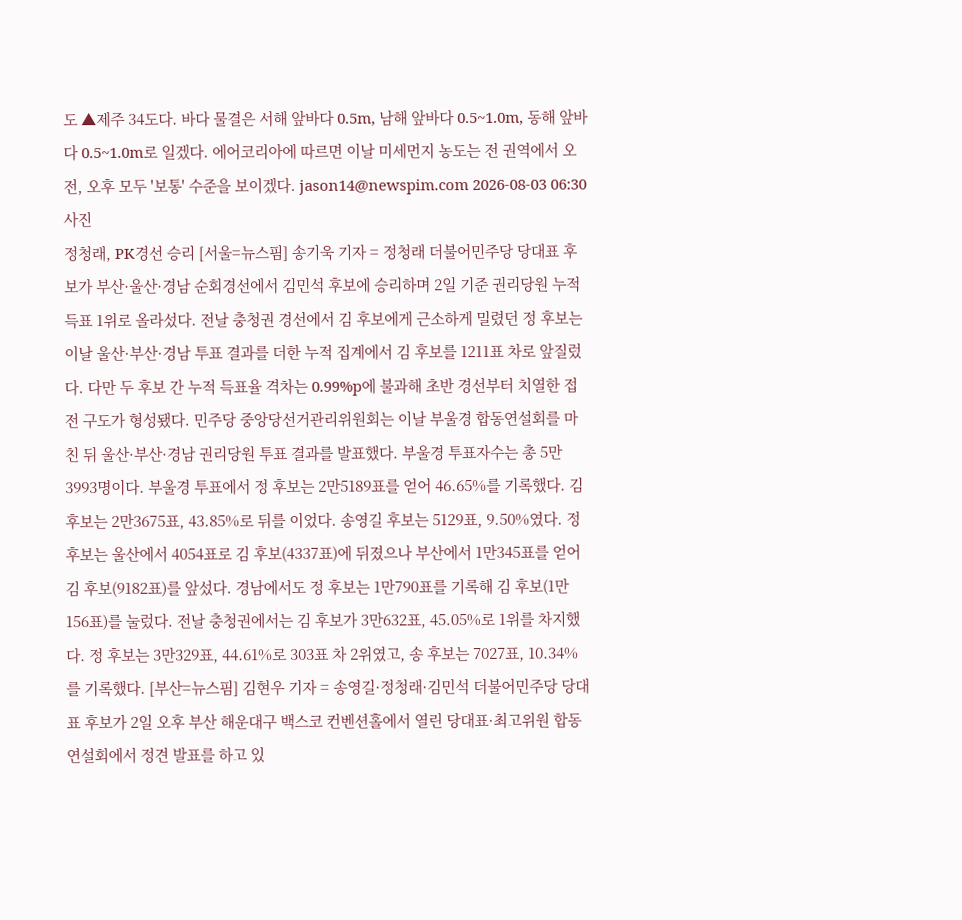도 ▲제주 34도다. 바다 물결은 서해 앞바다 0.5m, 남해 앞바다 0.5~1.0m, 동해 앞바다 0.5~1.0m로 일겠다. 에어코리아에 따르면 이날 미세먼지 농도는 전 권역에서 오전, 오후 모두 '보통' 수준을 보이겠다. jason14@newspim.com 2026-08-03 06:30
사진
정청래, PK경선 승리 [서울=뉴스핌] 송기욱 기자 = 정청래 더불어민주당 당대표 후보가 부산·울산·경남 순회경선에서 김민석 후보에 승리하며 2일 기준 권리당원 누적 득표 1위로 올라섰다. 전날 충청권 경선에서 김 후보에게 근소하게 밀렸던 정 후보는 이날 울산·부산·경남 투표 결과를 더한 누적 집계에서 김 후보를 1211표 차로 앞질렀다. 다만 두 후보 간 누적 득표율 격차는 0.99%p에 불과해 초반 경선부터 치열한 접전 구도가 형성됐다. 민주당 중앙당선거관리위원회는 이날 부울경 합동연설회를 마친 뒤 울산·부산·경남 권리당원 투표 결과를 발표했다. 부울경 투표자수는 총 5만3993명이다. 부울경 투표에서 정 후보는 2만5189표를 얻어 46.65%를 기록했다. 김 후보는 2만3675표, 43.85%로 뒤를 이었다. 송영길 후보는 5129표, 9.50%였다. 정 후보는 울산에서 4054표로 김 후보(4337표)에 뒤졌으나 부산에서 1만345표를 얻어 김 후보(9182표)를 앞섰다. 경남에서도 정 후보는 1만790표를 기록해 김 후보(1만156표)를 눌렀다. 전날 충청권에서는 김 후보가 3만632표, 45.05%로 1위를 차지했다. 정 후보는 3만329표, 44.61%로 303표 차 2위였고, 송 후보는 7027표, 10.34%를 기록했다. [부산=뉴스핌] 김현우 기자 = 송영길·정청래·김민석 더불어민주당 당대표 후보가 2일 오후 부산 해운대구 백스코 컨벤션홀에서 열린 당대표·최고위원 합동연설회에서 정견 발표를 하고 있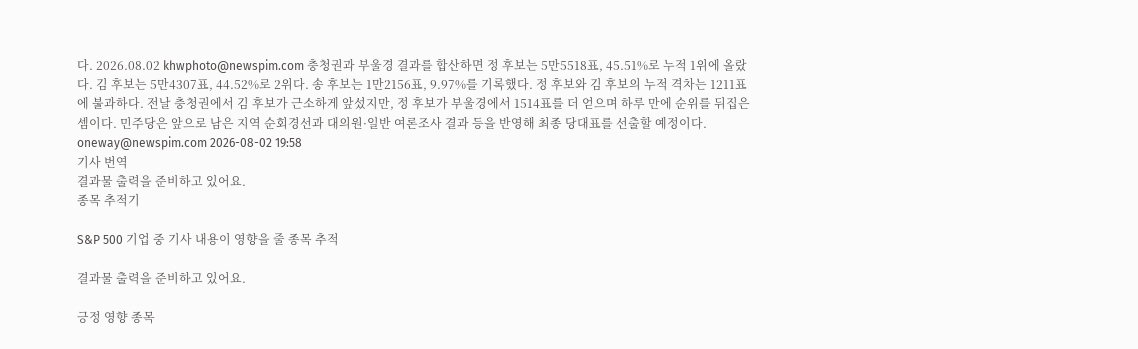다. 2026.08.02 khwphoto@newspim.com 충청권과 부울경 결과를 합산하면 정 후보는 5만5518표, 45.51%로 누적 1위에 올랐다. 김 후보는 5만4307표, 44.52%로 2위다. 송 후보는 1만2156표, 9.97%를 기록했다. 정 후보와 김 후보의 누적 격차는 1211표에 불과하다. 전날 충청권에서 김 후보가 근소하게 앞섰지만, 정 후보가 부울경에서 1514표를 더 얻으며 하루 만에 순위를 뒤집은 셈이다. 민주당은 앞으로 남은 지역 순회경선과 대의원·일반 여론조사 결과 등을 반영해 최종 당대표를 선출할 예정이다. oneway@newspim.com 2026-08-02 19:58
기사 번역
결과물 출력을 준비하고 있어요.
종목 추적기

S&P 500 기업 중 기사 내용이 영향을 줄 종목 추적

결과물 출력을 준비하고 있어요.

긍정 영향 종목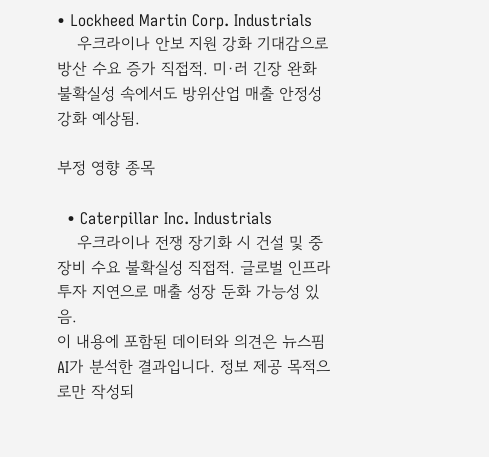• Lockheed Martin Corp. Industrials
    우크라이나 안보 지원 강화 기대감으로 방산 수요 증가 직접적. 미·러 긴장 완화 불확실성 속에서도 방위산업 매출 안정성 강화 예상됨.

부정 영향 종목

  • Caterpillar Inc. Industrials
    우크라이나 전쟁 장기화 시 건설 및 중장비 수요 불확실성 직접적. 글로벌 인프라 투자 지연으로 매출 성장 둔화 가능성 있음.
이 내용에 포함된 데이터와 의견은 뉴스핌 AI가 분석한 결과입니다. 정보 제공 목적으로만 작성되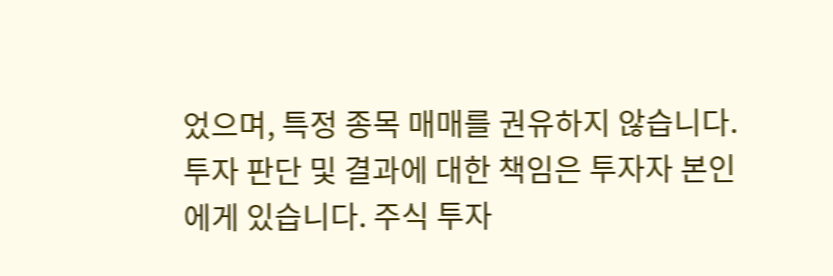었으며, 특정 종목 매매를 권유하지 않습니다. 투자 판단 및 결과에 대한 책임은 투자자 본인에게 있습니다. 주식 투자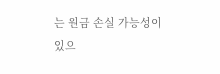는 원금 손실 가능성이 있으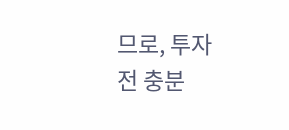므로, 투자 전 충분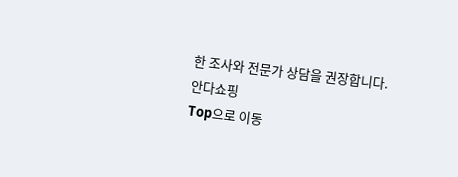한 조사와 전문가 상담을 권장합니다.
안다쇼핑
Top으로 이동